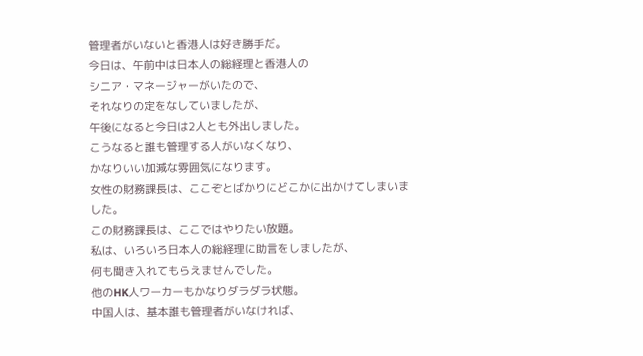管理者がいないと香港人は好き勝手だ。
今日は、午前中は日本人の総経理と香港人の
シニア・マネージャーがいたので、
それなりの定をなしていましたが、
午後になると今日は2人とも外出しました。
こうなると誰も管理する人がいなくなり、
かなりいい加減な雰囲気になります。
女性の財務課長は、ここぞとばかりにどこかに出かけてしまいました。
この財務課長は、ここではやりたい放題。
私は、いろいろ日本人の総経理に助言をしましたが、
何も聞き入れてもらえませんでした。
他のHK人ワーカーもかなりダラダラ状態。
中国人は、基本誰も管理者がいなければ、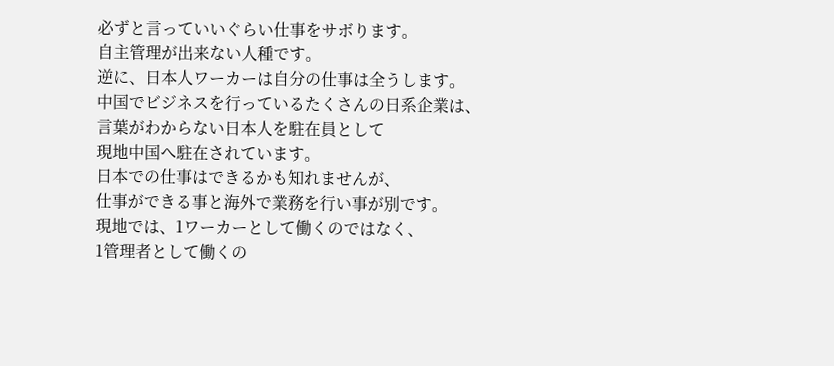必ずと言っていいぐらい仕事をサボります。
自主管理が出来ない人種です。
逆に、日本人ワーカーは自分の仕事は全うします。
中国でビジネスを行っているたくさんの日系企業は、
言葉がわからない日本人を駐在員として
現地中国へ駐在されています。
日本での仕事はできるかも知れませんが、
仕事ができる事と海外で業務を行い事が別です。
現地では、1ワーカーとして働くのではなく、
1管理者として働くの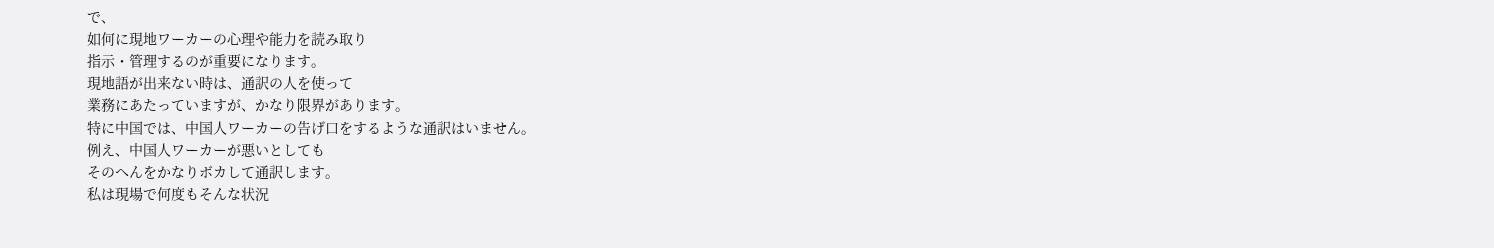で、
如何に現地ワーカーの心理や能力を読み取り
指示・管理するのが重要になります。
現地語が出来ない時は、通訳の人を使って
業務にあたっていますが、かなり限界があります。
特に中国では、中国人ワーカーの告げ口をするような通訳はいません。
例え、中国人ワーカーが悪いとしても
そのへんをかなりボカして通訳します。
私は現場で何度もそんな状況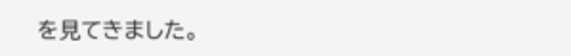を見てきました。